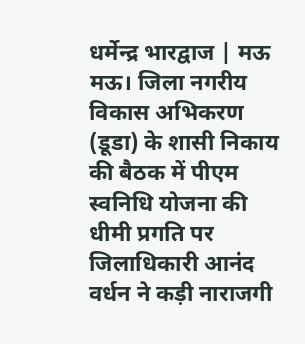धर्मेन्द्र भारद्वाज | मऊ
मऊ। जिला नगरीय विकास अभिकरण (डूडा) के शासी निकाय की बैठक में पीएम स्वनिधि योजना की धीमी प्रगति पर जिलाधिकारी आनंद वर्धन ने कड़ी नाराजगी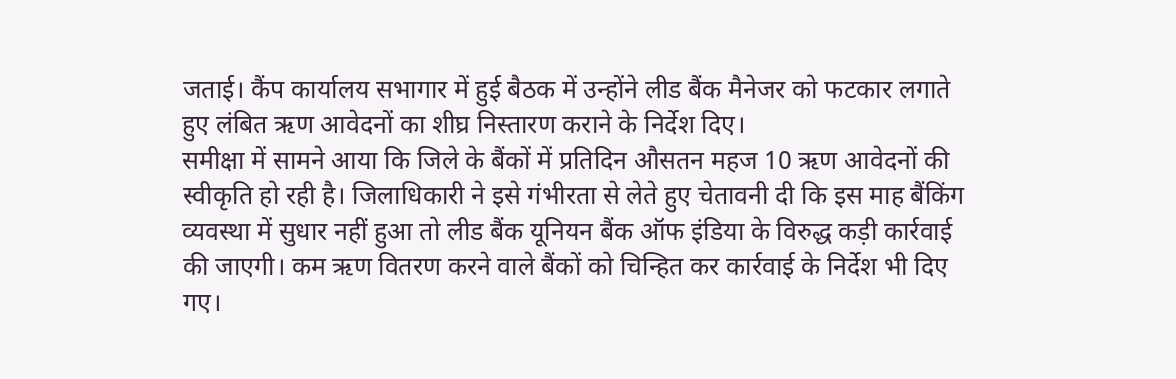जताई। कैंप कार्यालय सभागार में हुई बैठक में उन्होंने लीड बैंक मैनेजर को फटकार लगाते हुए लंबित ऋण आवेदनों का शीघ्र निस्तारण कराने के निर्देश दिए।
समीक्षा में सामने आया कि जिले के बैंकों में प्रतिदिन औसतन महज 10 ऋण आवेदनों की स्वीकृति हो रही है। जिलाधिकारी ने इसे गंभीरता से लेते हुए चेतावनी दी कि इस माह बैंकिंग व्यवस्था में सुधार नहीं हुआ तो लीड बैंक यूनियन बैंक ऑफ इंडिया के विरुद्ध कड़ी कार्रवाई की जाएगी। कम ऋण वितरण करने वाले बैंकों को चिन्हित कर कार्रवाई के निर्देश भी दिए गए।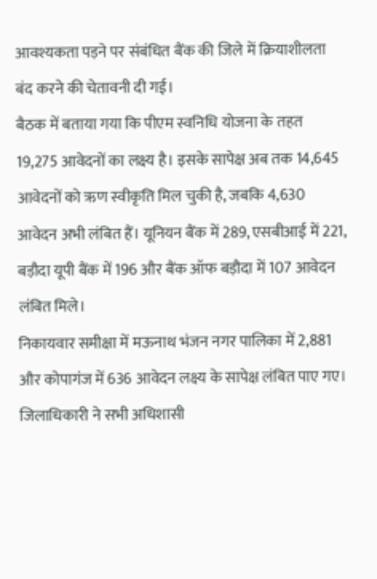आवश्यकता पड़ने पर संबंधित बैंक की जिले में क्रियाशीलता बंद करने की चेतावनी दी गई।
बैठक में बताया गया कि पीएम स्वनिधि योजना के तहत 19,275 आवेदनों का लक्ष्य है। इसके सापेक्ष अब तक 14,645 आवेदनों को ऋण स्वीकृति मिल चुकी है, जबकि 4,630 आवेदन अभी लंबित हैं। यूनियन बैंक में 289, एसबीआई में 221, बड़ौदा यूपी बैंक में 196 और बैंक ऑफ बड़ौदा में 107 आवेदन लंबित मिले।
निकायवार समीक्षा में मऊनाथ भंजन नगर पालिका में 2,881 और कोपागंज में 636 आवेदन लक्ष्य के सापेक्ष लंबित पाए गए। जिलाधिकारी ने सभी अधिशासी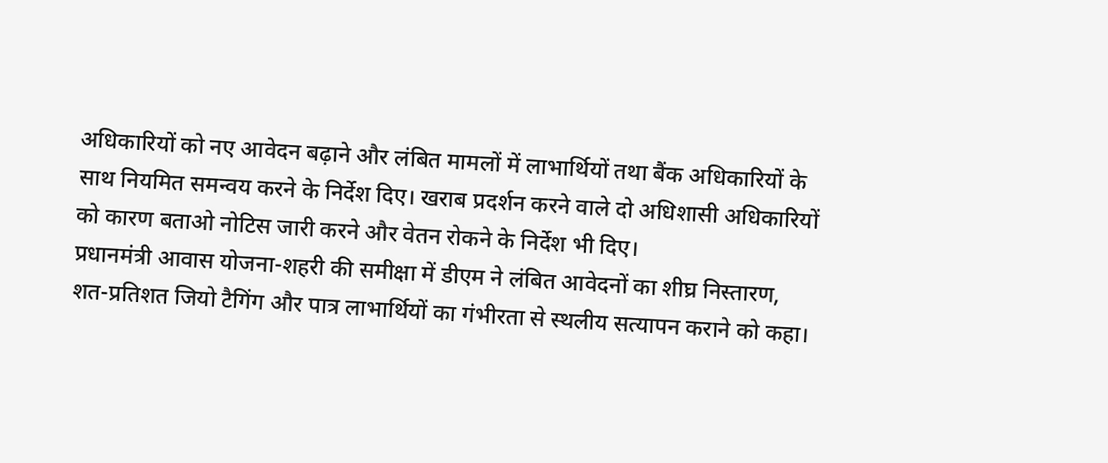अधिकारियों को नए आवेदन बढ़ाने और लंबित मामलों में लाभार्थियों तथा बैंक अधिकारियों के साथ नियमित समन्वय करने के निर्देश दिए। खराब प्रदर्शन करने वाले दो अधिशासी अधिकारियों को कारण बताओ नोटिस जारी करने और वेतन रोकने के निर्देश भी दिए।
प्रधानमंत्री आवास योजना-शहरी की समीक्षा में डीएम ने लंबित आवेदनों का शीघ्र निस्तारण, शत-प्रतिशत जियो टैगिंग और पात्र लाभार्थियों का गंभीरता से स्थलीय सत्यापन कराने को कहा।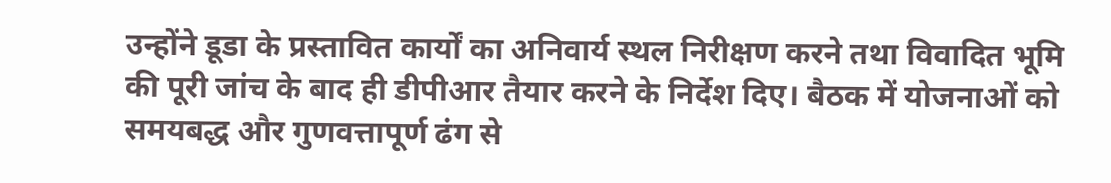उन्होंने डूडा के प्रस्तावित कार्यों का अनिवार्य स्थल निरीक्षण करने तथा विवादित भूमि की पूरी जांच के बाद ही डीपीआर तैयार करने के निर्देश दिए। बैठक में योजनाओं को समयबद्ध और गुणवत्तापूर्ण ढंग से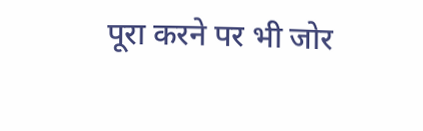पूरा करने पर भी जोर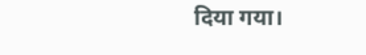दिया गया।